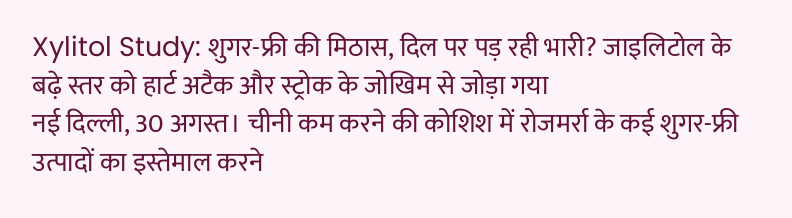Xylitol Study: शुगर-फ्री की मिठास, दिल पर पड़ रही भारी? जाइलिटोल के बढ़े स्तर को हार्ट अटैक और स्ट्रोक के जोखिम से जोड़ा गया
नई दिल्ली, 30 अगस्त। चीनी कम करने की कोशिश में रोजमर्रा के कई शुगर-फ्री उत्पादों का इस्तेमाल करने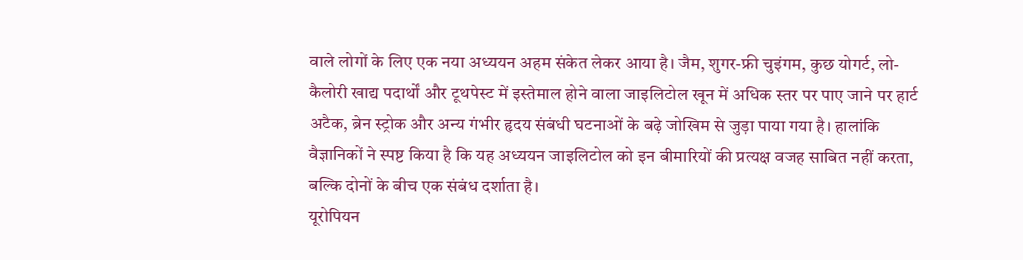वाले लोगों के लिए एक नया अध्ययन अहम संकेत लेकर आया है। जैम, शुगर-फ्री चुइंगम, कुछ योगर्ट, लो-कैलोरी खाद्य पदार्थों और टूथपेस्ट में इस्तेमाल होने वाला जाइलिटोल खून में अधिक स्तर पर पाए जाने पर हार्ट अटैक, ब्रेन स्ट्रोक और अन्य गंभीर हृदय संबंधी घटनाओं के बढ़े जोखिम से जुड़ा पाया गया है। हालांकि वैज्ञानिकों ने स्पष्ट किया है कि यह अध्ययन जाइलिटोल को इन बीमारियों की प्रत्यक्ष वजह साबित नहीं करता, बल्कि दोनों के बीच एक संबंध दर्शाता है।
यूरोपियन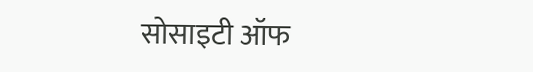सोसाइटी ऑफ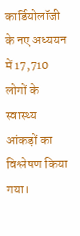कार्डियोलॉजी के नए अध्ययन में 17,710 लोगों के स्वास्थ्य आंकड़ों का विश्लेषण किया गया।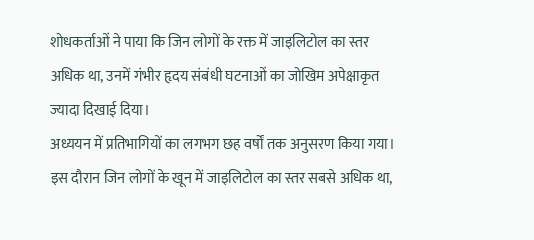शोधकर्ताओं ने पाया कि जिन लोगों के रक्त में जाइलिटोल का स्तर अधिक था, उनमें गंभीर हृदय संबंधी घटनाओं का जोखिम अपेक्षाकृत ज्यादा दिखाई दिया।
अध्ययन में प्रतिभागियों का लगभग छह वर्षों तक अनुसरण किया गया। इस दौरान जिन लोगों के खून में जाइलिटोल का स्तर सबसे अधिक था,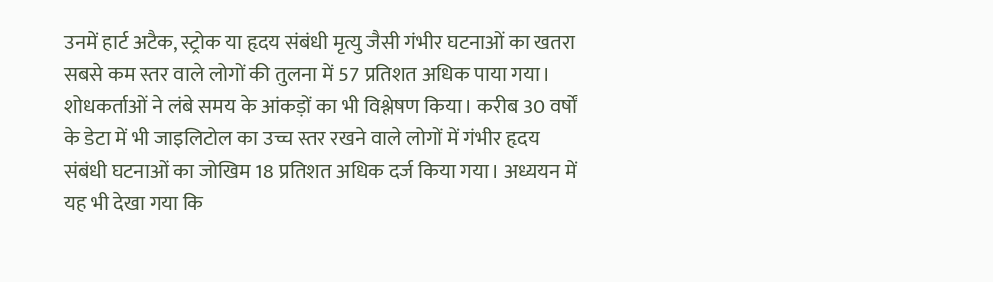उनमें हार्ट अटैक, स्ट्रोक या हृदय संबंधी मृत्यु जैसी गंभीर घटनाओं का खतरा सबसे कम स्तर वाले लोगों की तुलना में 57 प्रतिशत अधिक पाया गया।
शोधकर्ताओं ने लंबे समय के आंकड़ों का भी विश्लेषण किया। करीब 30 वर्षों के डेटा में भी जाइलिटोल का उच्च स्तर रखने वाले लोगों में गंभीर हृदय संबंधी घटनाओं का जोखिम 18 प्रतिशत अधिक दर्ज किया गया। अध्ययन में यह भी देखा गया कि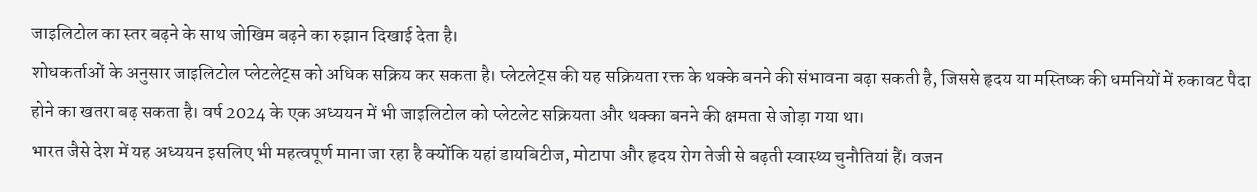जाइलिटोल का स्तर बढ़ने के साथ जोखिम बढ़ने का रुझान दिखाई देता है।
शोधकर्ताओं के अनुसार जाइलिटोल प्लेटलेट्स को अधिक सक्रिय कर सकता है। प्लेटलेट्स की यह सक्रियता रक्त के थक्के बनने की संभावना बढ़ा सकती है, जिससे हृदय या मस्तिष्क की धमनियों में रुकावट पैदा होने का खतरा बढ़ सकता है। वर्ष 2024 के एक अध्ययन में भी जाइलिटोल को प्लेटलेट सक्रियता और थक्का बनने की क्षमता से जोड़ा गया था।
भारत जैसे देश में यह अध्ययन इसलिए भी महत्वपूर्ण माना जा रहा है क्योंकि यहां डायबिटीज, मोटापा और हृदय रोग तेजी से बढ़ती स्वास्थ्य चुनौतियां हैं। वजन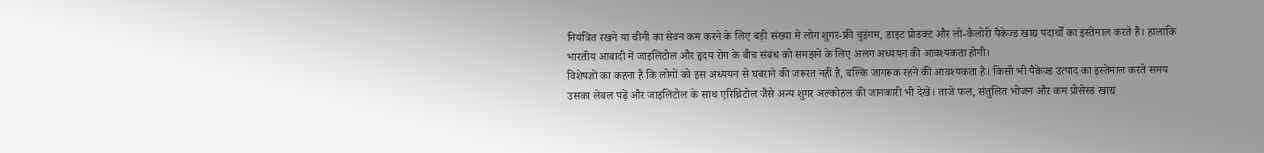नियंत्रित रखने या चीनी का सेवन कम करने के लिए बड़ी संख्या में लोग शुगर-फ्री चुइंगम, डाइट प्रोडक्ट और लो-कैलोरी पैकेज्ड खाद्य पदार्थों का इस्तेमाल करते हैं। हालांकि भारतीय आबादी में जाइलिटोल और हृदय रोग के बीच संबंध को समझने के लिए अलग अध्ययन की आवश्यकता होगी।
विशेषज्ञों का कहना है कि लोगों को इस अध्ययन से घबराने की जरूरत नहीं है, बल्कि जागरूक रहने की आवश्यकता है। किसी भी पैकेज्ड उत्पाद का इस्तेमाल करते समय उसका लेबल पढ़ें और जाइलिटोल के साथ एरिथ्रिटोल जैसे अन्य शुगर अल्कोहल की जानकारी भी देखें। ताजे फल, संतुलित भोजन और कम प्रोसेस्ड खाद्य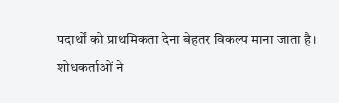पदार्थों को प्राथमिकता देना बेहतर विकल्प माना जाता है।
शोधकर्ताओं ने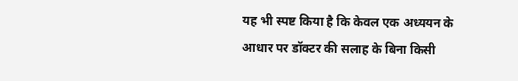यह भी स्पष्ट किया है कि केवल एक अध्ययन के आधार पर डॉक्टर की सलाह के बिना किसी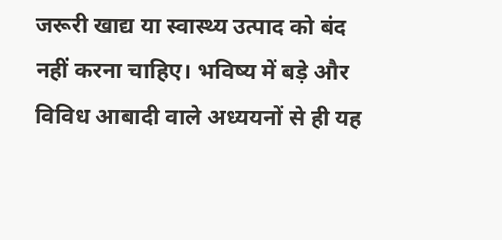जरूरी खाद्य या स्वास्थ्य उत्पाद को बंद नहीं करना चाहिए। भविष्य में बड़े और विविध आबादी वाले अध्ययनों से ही यह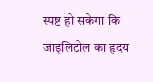स्पष्ट हो सकेगा कि जाइलिटोल का हृदय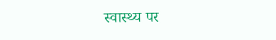स्वास्थ्य पर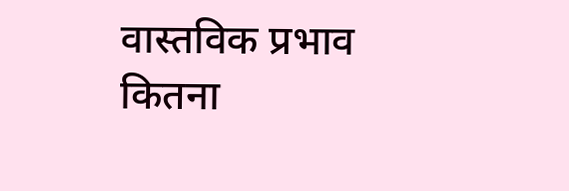वास्तविक प्रभाव कितना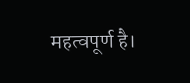महत्वपूर्ण है।